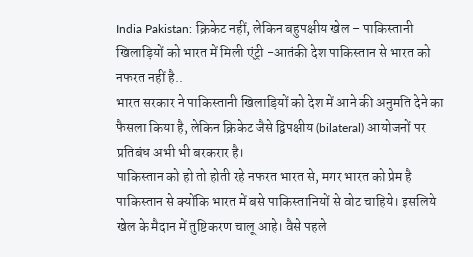India Pakistan: क्रिकेट नहीं, लेकिन बहुपक्षीय खेल – पाकिस्तानी खिलाड़ियों को भारत में मिली एंट्री -आतंकी देश पाकिस्तान से भारत को नफरत नहीं है..
भारत सरकार ने पाकिस्तानी खिलाड़ियों को देश में आने की अनुमति देने का फैसला किया है, लेकिन क्रिकेट जैसे द्विपक्षीय (bilateral) आयोजनों पर प्रतिबंध अभी भी बरकरार है।
पाकिस्तान को हो तो होती रहे नफरत भारत से, मगर भारत को प्रेम है पाकिस्तान से क्योंकि भारत में बसे पाकिस्तानियों से वोट चाहिये। इसलिये खेल के मैदान में तुष्टिकरण चालू आहे। वैसे पहले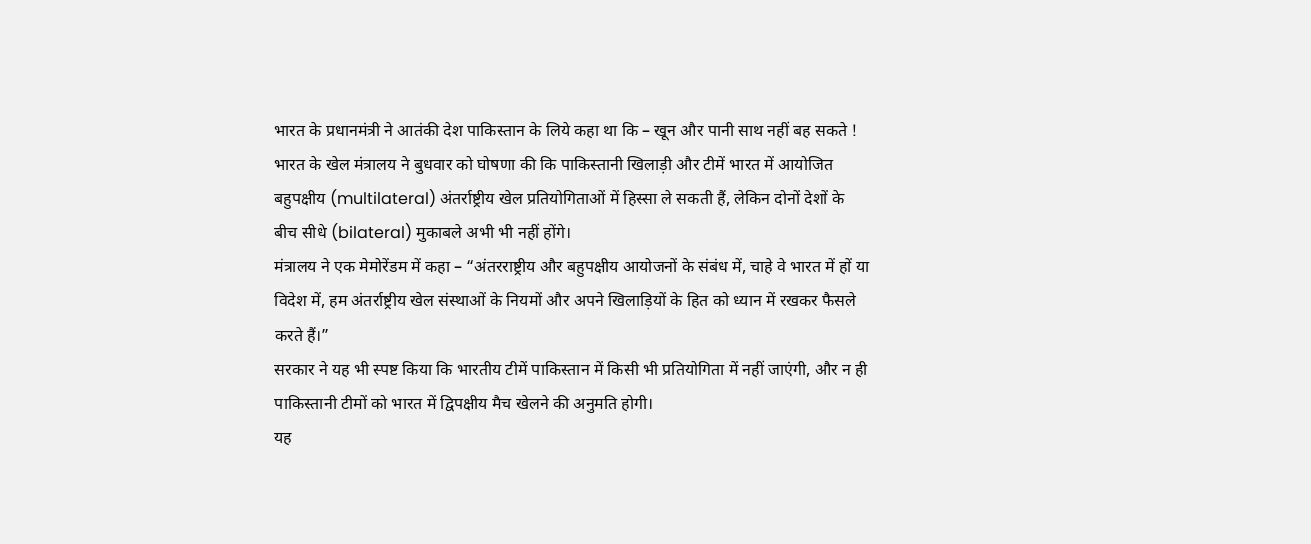भारत के प्रधानमंत्री ने आतंकी देश पाकिस्तान के लिये कहा था कि – खून और पानी साथ नहीं बह सकते !
भारत के खेल मंत्रालय ने बुधवार को घोषणा की कि पाकिस्तानी खिलाड़ी और टीमें भारत में आयोजित बहुपक्षीय (multilateral) अंतर्राष्ट्रीय खेल प्रतियोगिताओं में हिस्सा ले सकती हैं, लेकिन दोनों देशों के बीच सीधे (bilateral) मुकाबले अभी भी नहीं होंगे।
मंत्रालय ने एक मेमोरेंडम में कहा – “अंतरराष्ट्रीय और बहुपक्षीय आयोजनों के संबंध में, चाहे वे भारत में हों या विदेश में, हम अंतर्राष्ट्रीय खेल संस्थाओं के नियमों और अपने खिलाड़ियों के हित को ध्यान में रखकर फैसले करते हैं।”
सरकार ने यह भी स्पष्ट किया कि भारतीय टीमें पाकिस्तान में किसी भी प्रतियोगिता में नहीं जाएंगी, और न ही पाकिस्तानी टीमों को भारत में द्विपक्षीय मैच खेलने की अनुमति होगी।
यह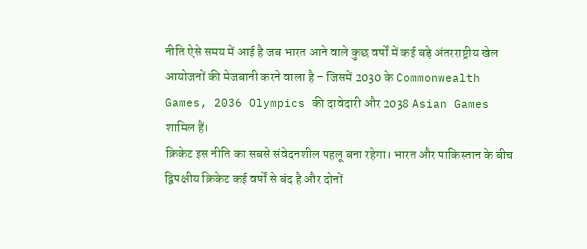नीति ऐसे समय में आई है जब भारत आने वाले कुछ वर्षों में कई बड़े अंतरराष्ट्रीय खेल आयोजनों की मेजबानी करने वाला है – जिसमें 2030 के Commonwealth Games, 2036 Olympics की दावेदारी और 2038 Asian Games शामिल हैं।
क्रिकेट इस नीति का सबसे संवेदनशील पहलू बना रहेगा। भारत और पाकिस्तान के बीच द्विपक्षीय क्रिकेट कई वर्षों से बंद है और दोनों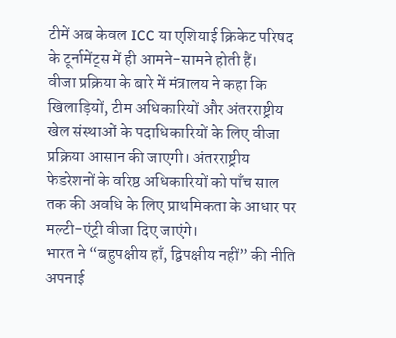टीमें अब केवल ICC या एशियाई क्रिकेट परिषद के टूर्नामेंट्स में ही आमने-सामने होती हैं।
वीजा प्रक्रिया के बारे में मंत्रालय ने कहा कि खिलाड़ियों, टीम अधिकारियों और अंतरराष्ट्रीय खेल संस्थाओं के पदाधिकारियों के लिए वीजा प्रक्रिया आसान की जाएगी। अंतरराष्ट्रीय फेडरेशनों के वरिष्ठ अधिकारियों को पाँच साल तक की अवधि के लिए प्राथमिकता के आधार पर मल्टी-एंट्री वीजा दिए जाएंगे।
भारत ने “बहुपक्षीय हाँ, द्विपक्षीय नहीं” की नीति अपनाई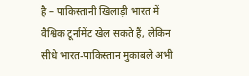है – पाकिस्तानी खिलाड़ी भारत में वैश्विक टूर्नामेंट खेल सकते हैं, लेकिन सीधे भारत-पाकिस्तान मुकाबले अभी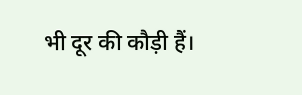भी दूर की कौड़ी हैं।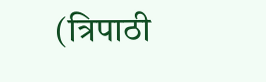(त्रिपाठी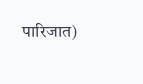पारिजात)